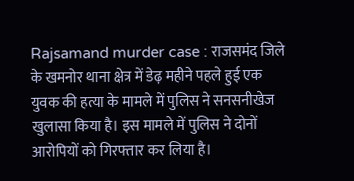Rajsamand murder case : राजसमंद जिले के खमनोर थाना क्षेत्र में डेढ़ महीने पहले हुई एक युवक की हत्या के मामले में पुलिस ने सनसनीखेज खुलासा किया है। इस मामले में पुलिस ने दोनों आरोपियों को गिरफ्तार कर लिया है।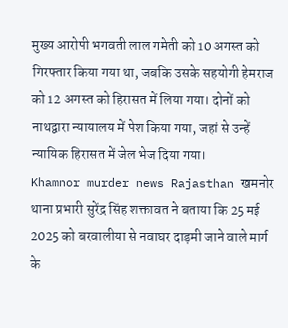मुख्य आरोपी भगवती लाल गमेती को 10 अगस्त को गिरफ्तार किया गया था, जबकि उसके सहयोगी हेमराज को 12 अगस्त को हिरासत में लिया गया। दोनों को नाथद्वारा न्यायालय में पेश किया गया, जहां से उन्हें न्यायिक हिरासत में जेल भेज दिया गया।
Khamnor murder news Rajasthan खमनोर थाना प्रभारी सुरेंद्र सिंह शक्तावत ने बताया कि 25 मई 2025 को बरवालीया से नवाघर दाड़मी जाने वाले मार्ग के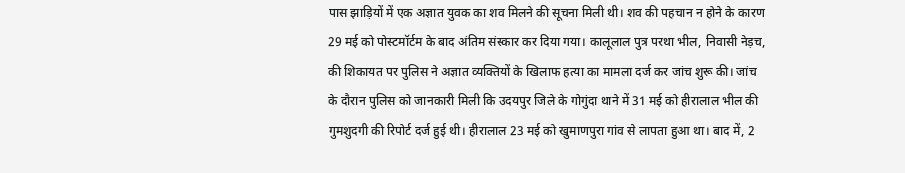पास झाड़ियों में एक अज्ञात युवक का शव मिलने की सूचना मिली थी। शव की पहचान न होने के कारण 29 मई को पोस्टमॉर्टम के बाद अंतिम संस्कार कर दिया गया। कालूलाल पुत्र परथा भील, निवासी नेड़च, की शिकायत पर पुलिस ने अज्ञात व्यक्तियों के खिलाफ हत्या का मामला दर्ज कर जांच शुरू की। जांच के दौरान पुलिस को जानकारी मिली कि उदयपुर जिले के गोगुंदा थाने में 31 मई को हीरालाल भील की गुमशुदगी की रिपोर्ट दर्ज हुई थी। हीरालाल 23 मई को खुमाणपुरा गांव से लापता हुआ था। बाद में, 2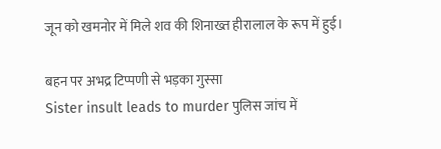जून को खमनोर में मिले शव की शिनाख्त हीरालाल के रूप में हुई।

बहन पर अभद्र टिप्पणी से भड़का गुस्सा
Sister insult leads to murder पुलिस जांच में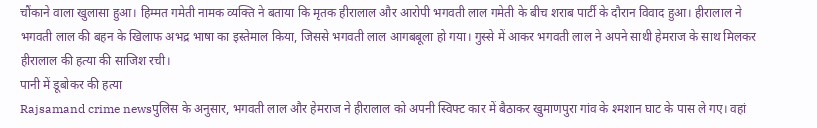चौंकाने वाला खुलासा हुआ। हिम्मत गमेती नामक व्यक्ति ने बताया कि मृतक हीरालाल और आरोपी भगवती लाल गमेती के बीच शराब पार्टी के दौरान विवाद हुआ। हीरालाल ने भगवती लाल की बहन के खिलाफ अभद्र भाषा का इस्तेमाल किया, जिससे भगवती लाल आगबबूला हो गया। गुस्से में आकर भगवती लाल ने अपने साथी हेमराज के साथ मिलकर हीरालाल की हत्या की साजिश रची।
पानी में डूबोकर की हत्या
Rajsamand crime newsपुलिस के अनुसार, भगवती लाल और हेमराज ने हीरालाल को अपनी स्विफ्ट कार में बैठाकर खुमाणपुरा गांव के श्मशान घाट के पास ले गए। वहां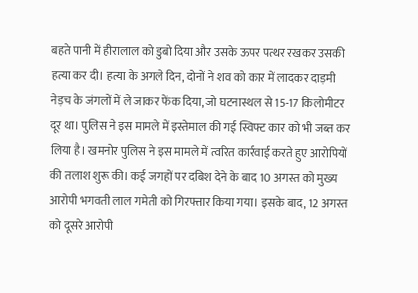बहते पानी में हीरालाल को डुबो दिया और उसके ऊपर पत्थर रखकर उसकी हत्या कर दी। हत्या के अगले दिन, दोनों ने शव को कार में लादकर दाड़मी नेड़च के जंगलों में ले जाकर फेंक दिया, जो घटनास्थल से 15-17 किलोमीटर दूर था। पुलिस ने इस मामले में इस्तेमाल की गई स्विफ्ट कार को भी जब्त कर लिया है। खमनोर पुलिस ने इस मामले में त्वरित कार्रवाई करते हुए आरोपियों की तलाश शुरू की। कई जगहों पर दबिश देने के बाद 10 अगस्त को मुख्य आरोपी भगवती लाल गमेती को गिरफ्तार किया गया। इसके बाद, 12 अगस्त को दूसरे आरोपी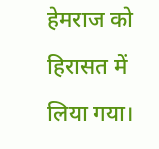हेमराज को हिरासत में लिया गया।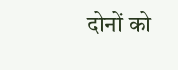दोनों को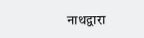नाथद्वारा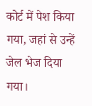कोर्ट में पेश किया गया, जहां से उन्हें जेल भेज दिया गया।